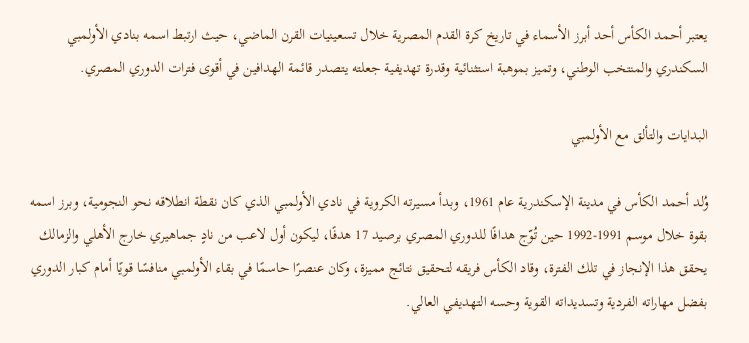يعتبر أحمد الكأس أحد أبرز الأسماء في تاريخ كرة القدم المصرية خلال تسعينيات القرن الماضي، حيث ارتبط اسمه بنادي الأولمبي السكندري والمنتخب الوطني، وتميز بموهبة استثنائية وقدرة تهديفية جعلته يتصدر قائمة الهدافين في أقوى فترات الدوري المصري.

البدايات والتألق مع الأولمبي

وُلد أحمد الكأس في مدينة الإسكندرية عام 1961، وبدأ مسيرته الكروية في نادي الأولمبي الذي كان نقطة انطلاقه نحو النجومية، وبرز اسمه بقوة خلال موسم 1991-1992 حين تُوّج هدافًا للدوري المصري برصيد 17 هدفًا، ليكون أول لاعب من نادٍ جماهيري خارج الأهلي والزمالك يحقق هذا الإنجاز في تلك الفترة، وقاد الكأس فريقه لتحقيق نتائج مميزة، وكان عنصرًا حاسمًا في بقاء الأولمبي منافسًا قويًا أمام كبار الدوري بفضل مهاراته الفردية وتسديداته القوية وحسه التهديفي العالي.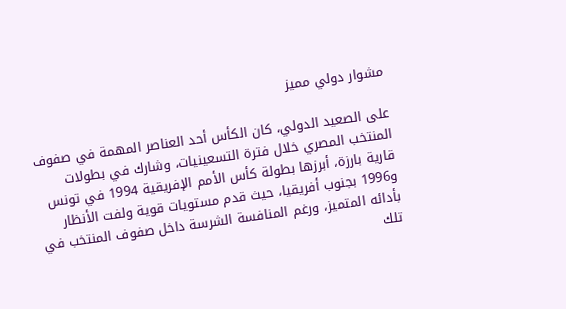مشوار دولي مميز

على الصعيد الدولي، كان الكأس أحد العناصر المهمة في صفوف المنتخب المصري خلال فترة التسعينيات، وشارك في بطولات قارية بارزة، أبرزها بطولة كأس الأمم الإفريقية 1994 في تونس و1996 بجنوب أفريقيا، حيث قدم مستويات قوية ولفت الأنظار بأدائه المتميز، ورغم المنافسة الشرسة داخل صفوف المنتخب في تلك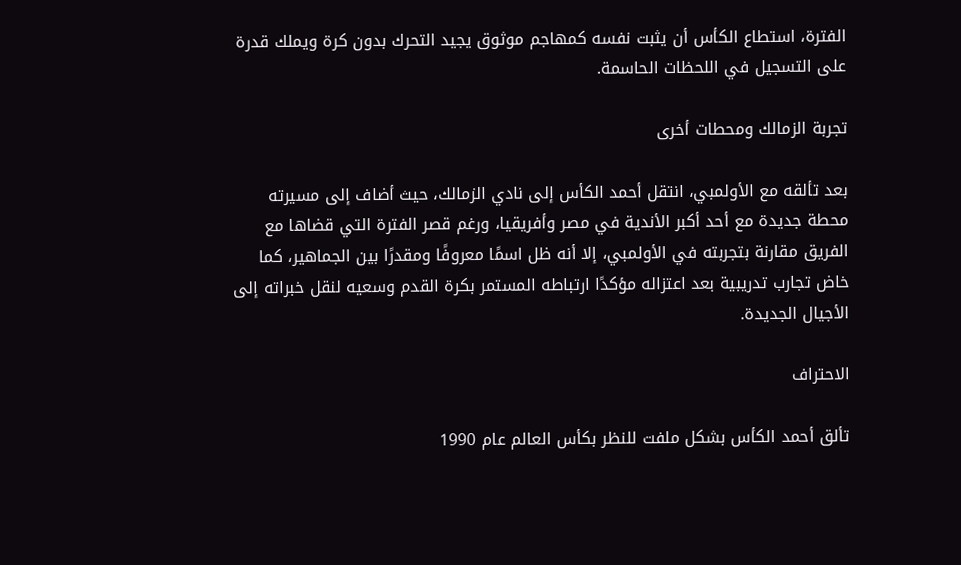الفترة، استطاع الكأس أن يثبت نفسه كمهاجم موثوق يجيد التحرك بدون كرة ويملك قدرة على التسجيل في اللحظات الحاسمة.

تجربة الزمالك ومحطات أخرى

بعد تألقه مع الأولمبي، انتقل أحمد الكأس إلى نادي الزمالك، حيث أضاف إلى مسيرته محطة جديدة مع أحد أكبر الأندية في مصر وأفريقيا، ورغم قصر الفترة التي قضاها مع الفريق مقارنة بتجربته في الأولمبي، إلا أنه ظل اسمًا معروفًا ومقدرًا بين الجماهير، كما خاض تجارب تدريبية بعد اعتزاله مؤكدًا ارتباطه المستمر بكرة القدم وسعيه لنقل خبراته إلى الأجيال الجديدة.

الاحتراف

تألق أحمد الكأس بشكل ملفت للنظر بكأس العالم عام 1990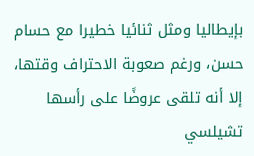بإيطاليا ومثل ثنائيا خطيرا مع حسام حسن، ورغم صعوبة الاحتراف وقتها، إلا أنه تلقى عروضًا على رأسها تشيلسي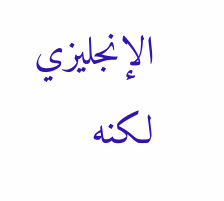الإنجليزي لكنه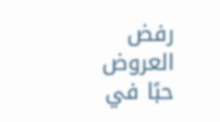رفض العروض حبًا في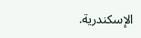الإسكندرية.